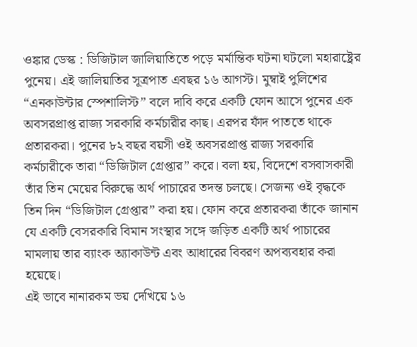ওঙ্কার ডেস্ক : ডিজিটাল জালিয়াতিতে পড়ে মর্মান্তিক ঘটনা ঘটলো মহারাষ্ট্রের পুনেয়। এই জালিয়াতির সূত্রপাত এবছর ১৬ আগস্ট। মুম্বাই পুলিশের “এনকাউন্টার স্পেশালিস্ট” বলে দাবি করে একটি ফোন আসে পুনের এক অবসরপ্রাপ্ত রাজ্য সরকারি কর্মচারীর কাছ। এরপর ফাঁদ পাততে থাকে প্রতারকরা। পুনের ৮২ বছর বয়সী ওই অবসরপ্রাপ্ত রাজ্য সরকারি কর্মচারীকে তারা “ডিজিটাল গ্রেপ্তার” করে। বলা হয়, বিদেশে বসবাসকারী তাঁর তিন মেয়ের বিরুদ্ধে অর্থ পাচারের তদন্ত চলছে। সেজন্য ওই বৃদ্ধকে তিন দিন “ডিজিটাল গ্রেপ্তার” করা হয়। ফোন করে প্রতারকরা তাঁকে জানান যে একটি বেসরকারি বিমান সংস্থার সঙ্গে জড়িত একটি অর্থ পাচারের মামলায় তার ব্যাংক অ্যাকাউন্ট এবং আধারের বিবরণ অপব্যবহার করা হয়েছে।
এই ভাবে নানারকম ভয় দেখিয়ে ১৬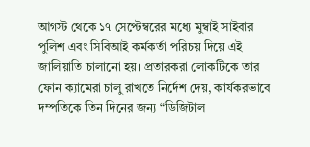আগস্ট থেকে ১৭ সেপ্টেম্বরের মধ্যে মুম্বাই সাইবার পুলিশ এবং সিবিআই কর্মকর্তা পরিচয় দিয়ে এই জালিয়াতি চালানো হয়। প্রতারকরা লোকটিকে তার ফোন ক্যামেরা চালু রাখতে নির্দেশ দেয়, কার্যকরভাবে দম্পতিকে তিন দিনের জন্য “ডিজিটাল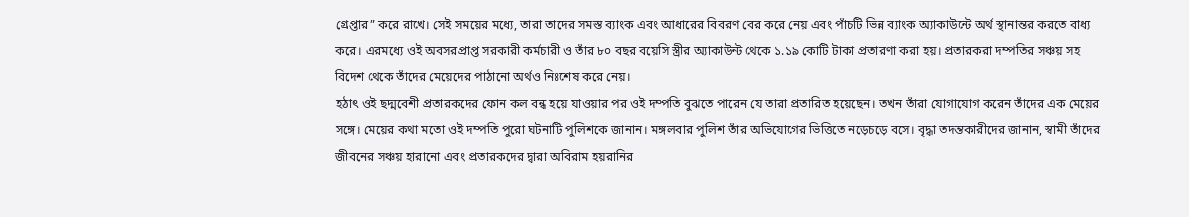গ্রেপ্তার” করে রাখে। সেই সময়ের মধ্যে, তারা তাদের সমস্ত ব্যাংক এবং আধারের বিবরণ বের করে নেয় এবং পাঁচটি ভিন্ন ব্যাংক অ্যাকাউন্টে অর্থ স্থানান্তর করতে বাধ্য করে। এরমধ্যে ওই অবসরপ্রাপ্ত সরকারী কর্মচারী ও তাঁর ৮০ বছর বয়েসি স্ত্রীর অ্যাকাউন্ট থেকে ১.১৯ কোটি টাকা প্রতারণা করা হয়। প্রতারকরা দম্পতির সঞ্চয় সহ বিদেশ থেকে তাঁদের মেয়েদের পাঠানো অর্থও নিঃশেষ করে নেয়।
হঠাৎ ওই ছদ্মবেশী প্রতারকদের ফোন কল বন্ধ হয়ে যাওয়ার পর ওই দম্পতি বুঝতে পারেন যে তারা প্রতারিত হয়েছেন। তখন তাঁরা যোগাযোগ করেন তাঁদের এক মেয়ের সঙ্গে। মেয়ের কথা মতো ওই দম্পতি পুরো ঘটনাটি পুলিশকে জানান। মঙ্গলবার পুলিশ তাঁর অভিযোগের ভিত্তিতে নড়েচড়ে বসে। বৃদ্ধা তদন্তকারীদের জানান, স্বামী তাঁদের জীবনের সঞ্চয় হারানো এবং প্রতারকদের দ্বারা অবিরাম হয়রানির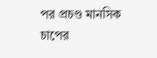পর প্রচণ্ড মানসিক চাপের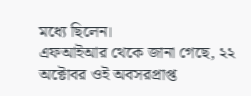মধ্যে ছিলেন।
এফআইআর থেকে জানা গেছে, ২২ অক্টোবর ওই অবসরপ্রাপ্ত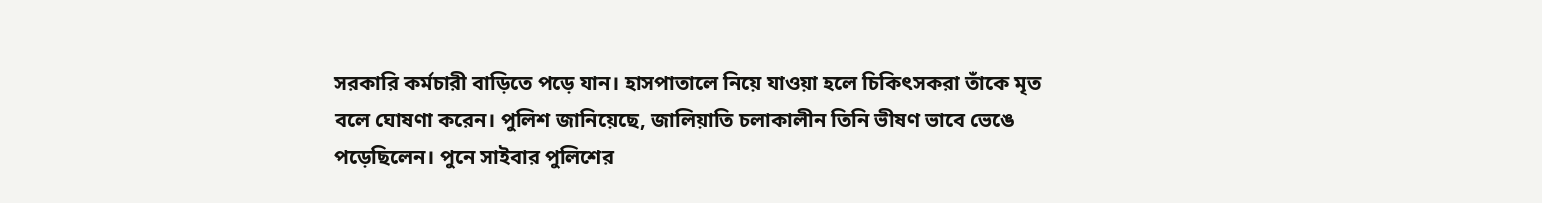সরকারি কর্মচারী বাড়িতে পড়ে যান। হাসপাতালে নিয়ে যাওয়া হলে চিকিৎসকরা তাঁকে মৃত বলে ঘোষণা করেন। পুলিশ জানিয়েছে, জালিয়াতি চলাকালীন তিনি ভীষণ ভাবে ভেঙে পড়েছিলেন। পুনে সাইবার পুলিশের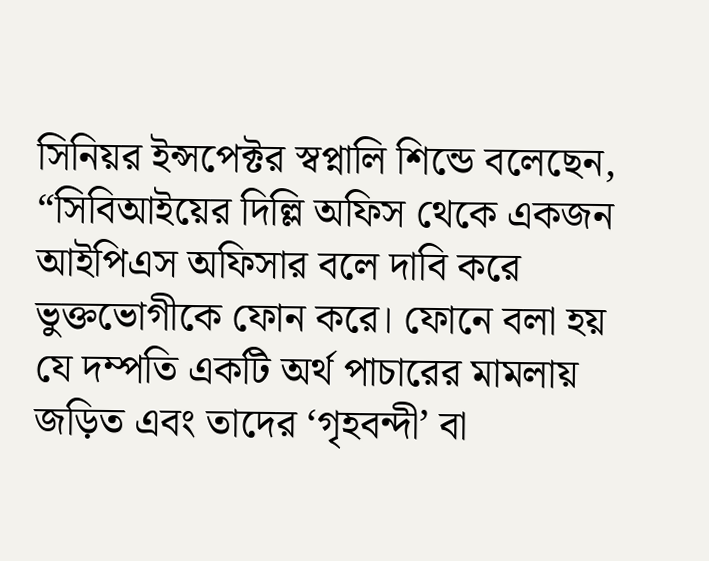সিনিয়র ইন্সপেক্টর স্বপ্নালি শিন্ডে বলেছেন, “সিবিআইয়ের দিল্লি অফিস থেকে একজন আইপিএস অফিসার বলে দাবি করে ভুক্তভোগীকে ফোন করে। ফোনে বলা হয় যে দম্পতি একটি অর্থ পাচারের মামলায় জড়িত এবং তাদের ‘গৃহবন্দী’ বা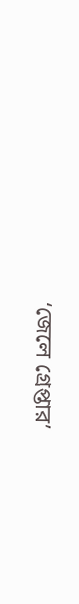‘জেলে গ্রেপ্তার’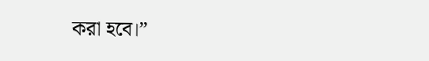করা হবে।”